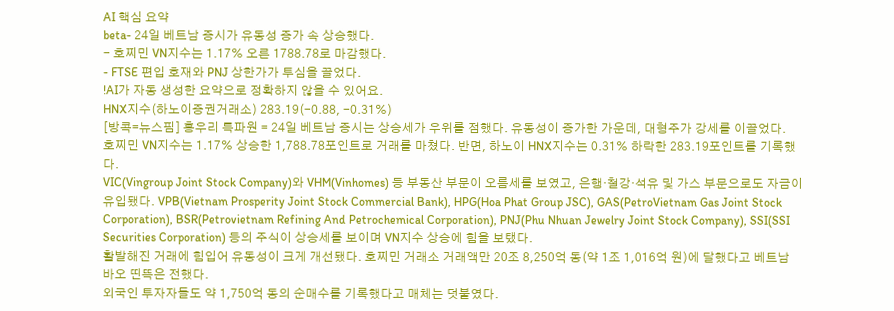AI 핵심 요약
beta- 24일 베트남 증시가 유동성 증가 속 상승했다.
- 호찌민 VN지수는 1.17% 오른 1788.78로 마감했다.
- FTSE 편입 호재와 PNJ 상한가가 투심을 끌었다.
!AI가 자동 생성한 요약으로 정확하지 않을 수 있어요.
HNX지수(하노이증권거래소) 283.19(-0.88, -0.31%)
[방콕=뉴스핌] 홍우리 특파원 = 24일 베트남 증시는 상승세가 우위를 점했다. 유동성이 증가한 가운데, 대형주가 강세를 이끌었다.
호찌민 VN지수는 1.17% 상승한 1,788.78포인트로 거래를 마쳤다. 반면, 하노이 HNX지수는 0.31% 하락한 283.19포인트를 기록했다.
VIC(Vingroup Joint Stock Company)와 VHM(Vinhomes) 등 부동산 부문이 오름세를 보였고, 은행·철강·석유 및 가스 부문으로도 자금이 유입됐다. VPB(Vietnam Prosperity Joint Stock Commercial Bank), HPG(Hoa Phat Group JSC), GAS(PetroVietnam Gas Joint Stock Corporation), BSR(Petrovietnam Refining And Petrochemical Corporation), PNJ(Phu Nhuan Jewelry Joint Stock Company), SSI(SSI Securities Corporation) 등의 주식이 상승세를 보이며 VN지수 상승에 힘을 보탰다.
활발해진 거래에 힘입어 유동성이 크게 개선됐다. 호찌민 거래소 거래액만 20조 8,250억 동(약 1조 1,016억 원)에 달했다고 베트남 바오 띤뜩은 전했다.
외국인 투자자들도 약 1,750억 동의 순매수를 기록했다고 매체는 덧붙였다.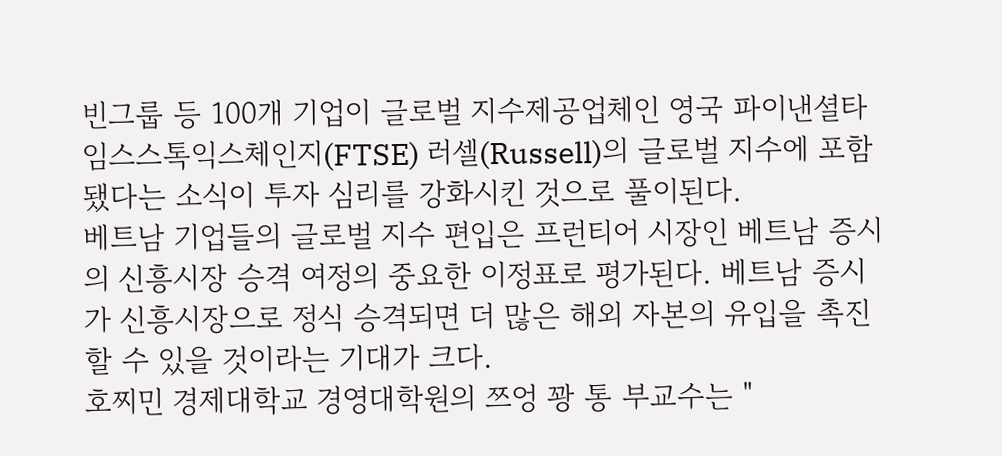빈그룹 등 100개 기업이 글로벌 지수제공업체인 영국 파이낸셜타임스스톡익스체인지(FTSE) 러셀(Russell)의 글로벌 지수에 포함됐다는 소식이 투자 심리를 강화시킨 것으로 풀이된다.
베트남 기업들의 글로벌 지수 편입은 프런티어 시장인 베트남 증시의 신흥시장 승격 여정의 중요한 이정표로 평가된다. 베트남 증시가 신흥시장으로 정식 승격되면 더 많은 해외 자본의 유입을 촉진할 수 있을 것이라는 기대가 크다.
호찌민 경제대학교 경영대학원의 쯔엉 꽝 통 부교수는 "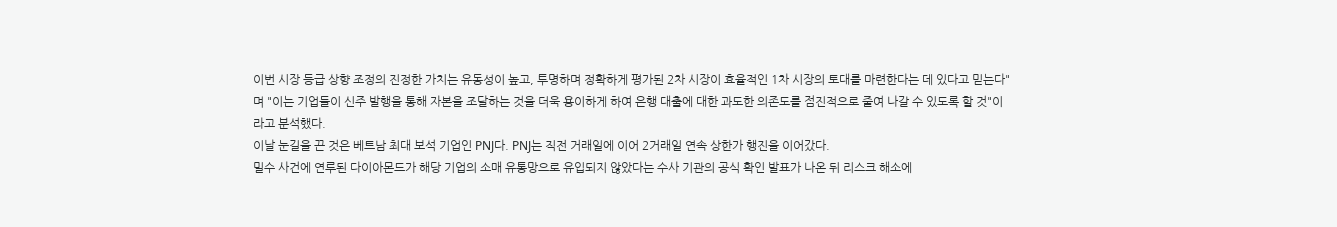이번 시장 등급 상향 조정의 진정한 가치는 유동성이 높고, 투명하며 정확하게 평가된 2차 시장이 효율적인 1차 시장의 토대를 마련한다는 데 있다고 믿는다"며 "이는 기업들이 신주 발행을 통해 자본을 조달하는 것을 더욱 용이하게 하여 은행 대출에 대한 과도한 의존도를 점진적으로 줄여 나갈 수 있도록 할 것"이라고 분석했다.
이날 눈길을 끈 것은 베트남 최대 보석 기업인 PNJ다. PNJ는 직전 거래일에 이어 2거래일 연속 상한가 행진을 이어갔다.
밀수 사건에 연루된 다이아몬드가 해당 기업의 소매 유통망으로 유입되지 않았다는 수사 기관의 공식 확인 발표가 나온 뒤 리스크 해소에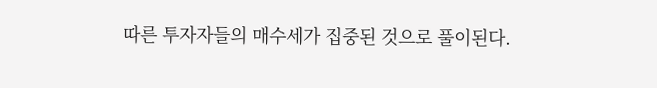따른 투자자들의 매수세가 집중된 것으로 풀이된다.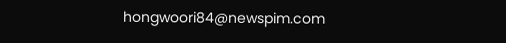hongwoori84@newspim.com